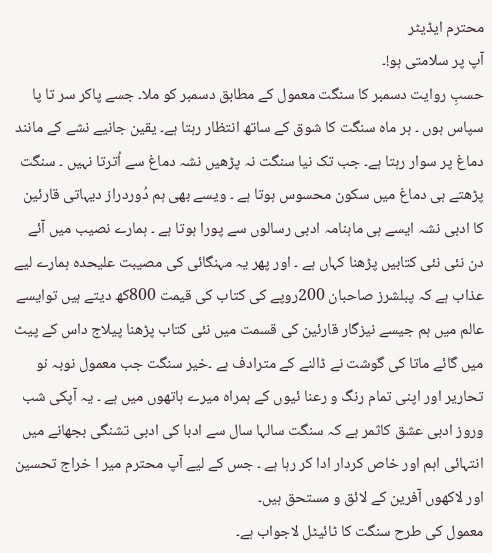محترم ایڈیٹر
آپ پر سلامتی ہو!۔
حسبِ روایت دسمبر کا سنگت معمول کے مطابق دسمبر کو ملا۔ جسے پاکر سر تا پا سپاس ہوں ۔ ہر ماہ سنگت کا شوق کے ساتھ انتظار رہتا ہے۔ یقین جانیے نشے کے مانند دماغ پر سوار رہتا ہے۔ جب تک نیا سنگت نہ پڑھیں نشہ دماغ سے اُترتا نہیں ۔ سنگت پڑھتے ہی دماغ میں سکون محسوس ہوتا ہے ۔ ویسے بھی ہم دُوردراز دیہاتی قارئین کا ادبی نشہ ایسے ہی ماہنامہ ادبی رسالوں سے پورا ہوتا ہے ۔ ہمارے نصیب میں آئے دن نئی نئی کتابیں پڑھنا کہاں ہے ۔ اور پھر یہ مہنگائی کی مصیبت علیحدہ ہمارے لیے عذاب ہے کہ پبلشرز صاحبان 200روپے کی کتاب کی قیمت 800کھ دیتے ہیں توایسے عالم میں ہم جیسے نیزگار قارئین کی قسمت میں نئی کتاب پڑھنا پیلاج داس کے پیٹ میں گائے ماتا کی گوشت نے ڈالنے کے مترادف ہے ۔خیر سنگت جب معمول نوبہ نو تحاریر اور اپنی تمام رنگ و رعنا ئیوں کے ہمراہ میرے ہاتھوں میں ہے ۔ یہ آپکی شب وروز ادبی عشق کاثمر ہے کہ سنگت سالہا سال سے ادبا کی ادبی تشنگی بجھانے میں انتہائی اہم اور خاص کردار ادا کر رہا ہے ۔ جس کے لیے آپ محترم میر ا خراج تحسین اور لاکھوں آفرین کے لائق و مستحق ہیں۔
معمول کی طرح سنگت کا ٹائیٹل لاجواب ہے۔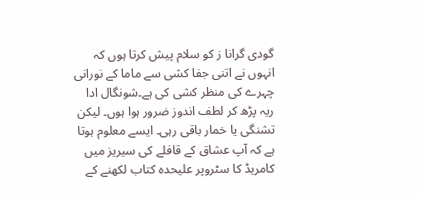گودی گرانا ز کو سلام پیش کرتا ہوں کہ انہوں نے اتنی جفا کشی سے ماما کے نورانی چہرے کی منظر کشی کی ہے۔شونگال ادا ریہ پڑھ کر لطف اندوز ضرور ہوا ہوں۔ لیکن تشنگی یا خمار باقی رہی۔ ایسے معلوم ہوتا ہے کہ آپ عشاق کے قافلے کی سیریز میں کامریڈ کا سٹروپر علیحدہ کتاب لکھنے کے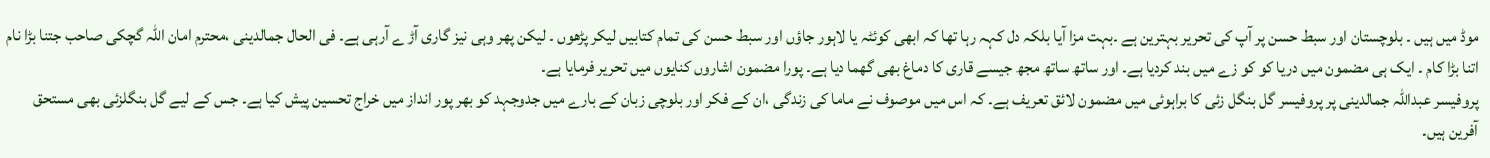موڈ میں ہیں ۔ بلوچستان اور سبط حسن پر آپ کی تحریر بہترین ہے ۔بہت مزا آیا بلکہ دل کہہ رہا تھا کہ ابھی کوئٹہ یا لاہور جاؤں اور سبط حسن کی تمام کتابیں لیکر پڑھوں ۔ لیکن پھر وہی نیز گاری آڑ ے آرہی ہے۔ فی الحال جمالدینی ،محترم امان اللہ گچکی صاحب جتنا بڑا نام اتنا بڑا کام ۔ ایک ہی مضمون میں دریا کو کو زے میں بند کردیا ہے۔ اور ساتھ ساتھ مجھ جیسے قاری کا دماغ بھی گھما دیا ہے۔ پورا مضمون اشاروں کنایوں میں تحریر فرمایا ہے۔
پروفیسر عبداللہ جمالدینی پر پروفیسر گل بنگل زئی کا براہوئی میں مضمون لائق تعریف ہے۔ کہ اس میں موصوف نے ماما کی زندگی ،ان کے فکر اور بلوچی زبان کے بارے میں جدوجہد کو بھر پور انداز میں خراج تحسین پیش کیا ہے۔ جس کے لیے گل بنگلزئی بھی مستحق آفرین ہیں۔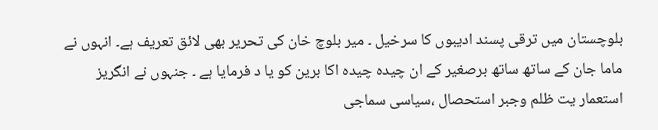بلوچستان میں ترقی پسند ادیبوں کا سرخیل ۔ میر بلوچ خان کی تحریر بھی لائق تعریف ہے۔ انہوں نے ماما جان کے ساتھ ساتھ برصغیر کے ان چیدہ چیدہ اکا برین کو یا د فرمایا ہے ۔ جنہوں نے انگریز استعمار یت ظلم وجبر استحصال ،سیاسی سماجی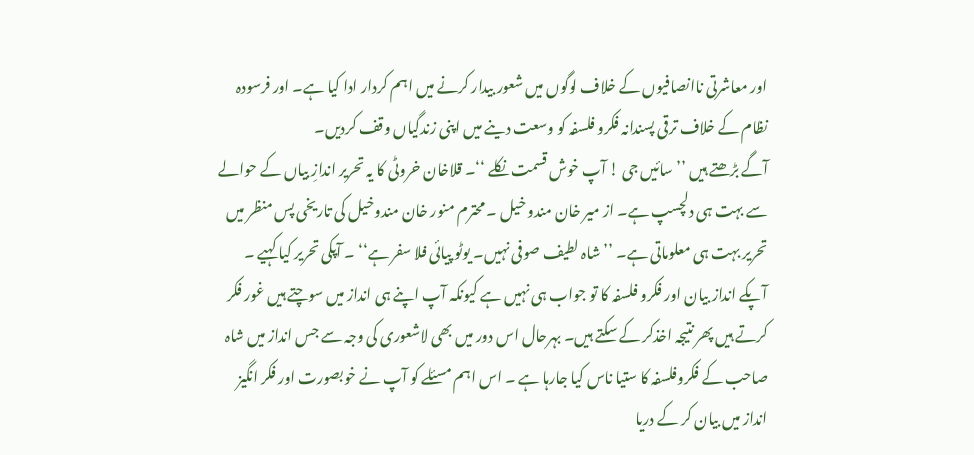اور معاشرتی ناانصافیوں کے خلاف لوگوں میں شعور بیدار کرنے میں اہم کردار ادا کیا ہے۔ اور فرسودہ نظام کے خلاف ترقی پسندانہ فکرو فلسفہ کو وسعت دینے میں اپنی زندگیاں وقف کردیں۔
آگے بڑھتے ہیں ’’سائیں جی ! آپ خوش قسمت نکلے ‘‘۔ قلاخان خروٹی کا یہ تحریر اندازِ بیاں کے حوالے سے بہت ہی دلچسپ ہے۔ از میر خان مندو خیل ۔ محترم منور خان مندوخیل کی تاریخی پس منظر میں تحریر بہت ہی معلوماتی ہے۔ ’’شاہ لطیف صوفی نہیں۔ یوٹو پیائی فلا سفر ہے‘‘ ۔ آپکی تحریر کیا کہیے ۔ آپکے انداز بیان اور فکرو فلسفہ کا تو جواب ہی نہیں ہے کیونکہ آپ اپنے ہی انداز میں سوچتے ہیں غور فکر کرتے ہیں پھر نتیجہ اخذکر کے سکتے ہیں۔ بہرحال اس دور میں بھی لاشعوری کی وجہ سے جس انداز میں شاہ صاحب کے فکروفلسفہ کا ستیا ناس کیا جارہا ہے ۔ اس اہم مسئلے کو آپ نے خوبصورت اور فکر انگیز انداز میں بیان کر کے دریا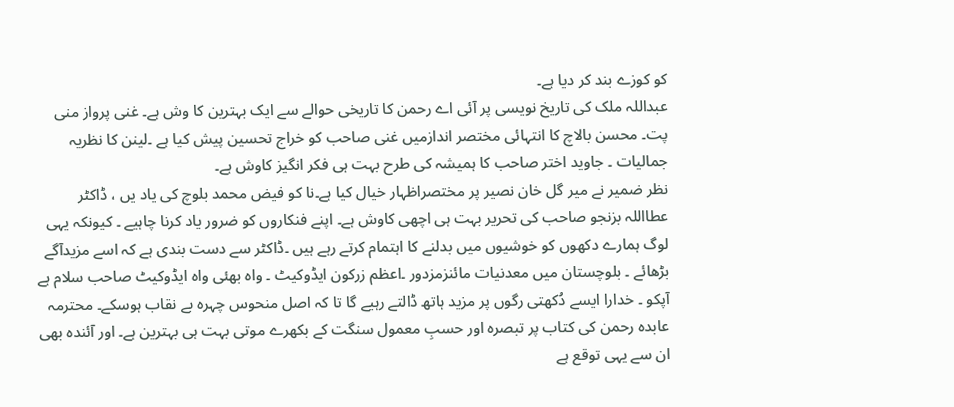کو کوزے بند کر دیا ہے۔
عبداللہ ملک کی تاریخ نویسی پر آئی اے رحمن کا تاریخی حوالے سے ایک بہترین کا وش ہے۔ غنی پرواز منی پت۔ محسن بالاچ کا انتہائی مختصر اندازمیں غنی صاحب کو خراج تحسین پیش کیا ہے ۔لینن کا نظریہ جمالیات ۔ جاوید اختر صاحب کا ہمیشہ کی طرح بہت ہی فکر انگیز کاوش ہے۔
نظر ضمیر نے میر گل خان نصیر پر مختصراظہار خیال کیا ہے۔نا کو فیض محمد بلوچ کی یاد یں ، ڈاکٹر عطااللہ بزنجو صاحب کی تحریر بہت ہی اچھی کاوش ہے۔ اپنے فنکاروں کو ضرور یاد کرنا چاہیے ۔ کیونکہ یہی لوگ ہمارے دکھوں کو خوشیوں میں بدلنے کا اہتمام کرتے رہے ہیں ۔ڈاکٹر سے دست بندی ہے کہ اسے مزیدآگے بڑھائے ۔ بلوچستان میں معدنیات مائنزمزدور ۔اعظم زرکون ایڈوکیٹ ۔ واہ بھئی واہ ایڈوکیٹ صاحب سلام ہے آپکو ۔ خدارا ایسے دُکھتی رگوں پر مزید ہاتھ ڈالتے رہیے گا تا کہ اصل منحوس چہرہ بے نقاب ہوسکے۔ محترمہ عابدہ رحمن کی کتاب پر تبصرہ اور حسبِ معمول سنگت کے بکھرے موتی بہت ہی بہترین ہے۔ اور آئندہ بھی ان سے یہی توقع ہے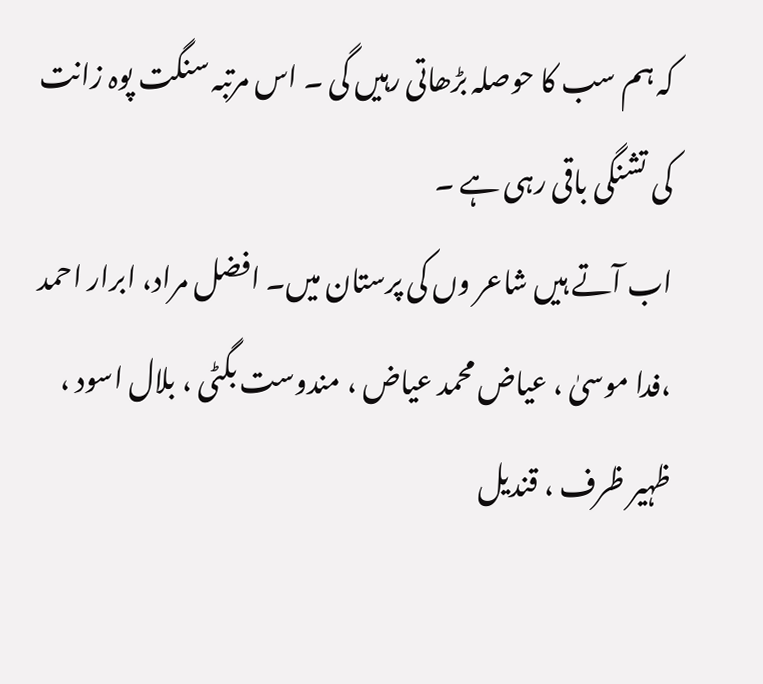کہ ہم سب کا حوصلہ بڑھاتی رہیں گی ۔ اس مرتبہ سنگت پوہ زانت کی تشنگی باقی رہی ہے ۔
اب آتے ہیں شاعر وں کی پرستان میں۔ افضل مراد، ابرار احمد ،فدا موسیٰ ، عیاض محمد عیاض ، مندوست بگٹی ، بلال اسود ، ظہیر ظرف ، قندیل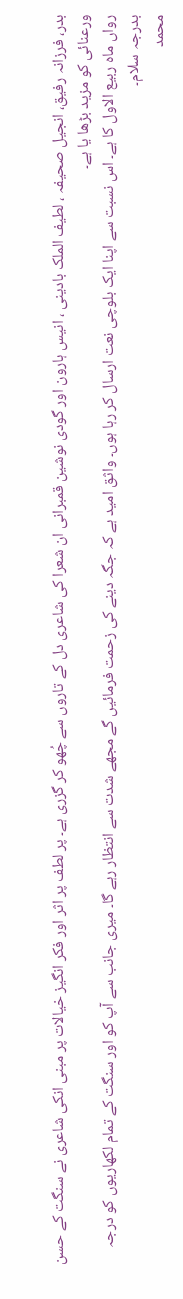بدر، فرزانہ رفیق، انجیل صحیفہ ، لطیف الملک بادینی ، انیس ہارون اور گودی نوشین قمبرانی ان شعرا کی شاعری دل کے تاروں سے چُھو کر گزری ہے۔ پر لطف پر اثر اور فکر انگیز خیالات پر مبنی انکی شاعری نے سنگت کے حسن ورعنائی کو مزید بڑھا یا ہے۔
رواں ماہ ربیع الاول کا ہے۔ اس نسبت سے اپنا ایک بلوچی نعت ارسال کر رہا ہوں۔ واثق امید ہے کہ جگہ دینے کی زحمت فرمائیں گے مجھے شدت سے انتظار رہے گا۔ میری جانب سے آپ کو اور سنگت کے تمام لکھاریوں کو درجہ بدرجہ سلام۔
محمد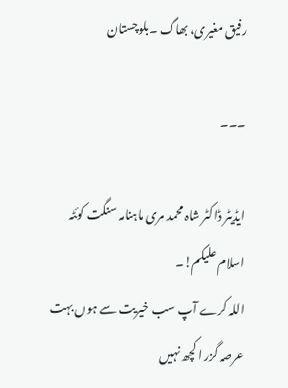رفیق مغیری، بھاگ ۔بلوچستان

۔۔۔

ایڈیٹر ڈاکٹر شاہ محمد مری ماہنامہ سنگت کوئٹہ
اسلام علیکم!۔
اللہ کرے آپ سب خیریت سے ہوں بہت عرصہ گزر ا کچھ نہیں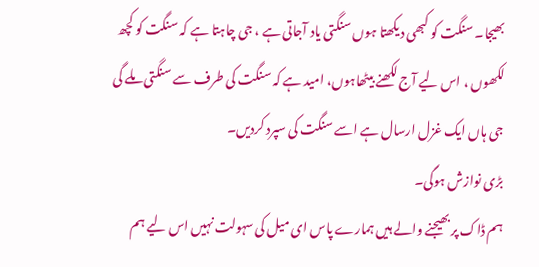بھیجا۔ سنگت کو کبھی دیکھتا ہوں سنگتی یاد آجاتی ہے ، جی چاہتا ہے کہ سنگت کو کچھ لکھوں ، اس لیے آج لکھنے بیٹھاہوں، امید ہے کہ سنگت کی طرف سے سنگتی ملے گی جی ہاں ایک غزل ارسال ہے اسے سنگت کی سپرد کردیں۔
بڑی نوازش ہوگی۔
ہم ڈاک پر بھیجنے والے ہیں ہمارے پاس ای میل کی سہولت نہیں اس لیے ہم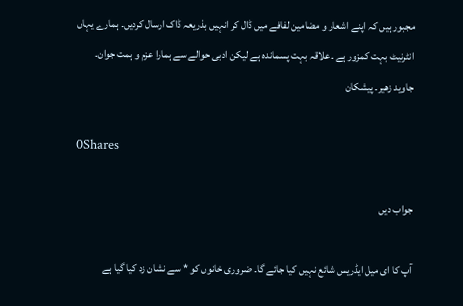مجبور ہیں کہ اپنے اشعار و مضامین لفافے میں ڈال کر انہیں بذریعہ ڈاک ارسال کردیں۔ ہمارے یہاں انٹرنیٹ بہت کمزور ہے ۔علاقہ بہت پسماندہ ہے لیکن ادبی حوالے سے ہمارا عزم و ہمت جوان۔
جاوید زھیر۔ پیشکان

0Shares

جواب دیں

آپ کا ای میل ایڈریس شائع نہیں کیا جائے گا۔ ضروری خانوں کو * سے نشان زد کیا گیا ہے